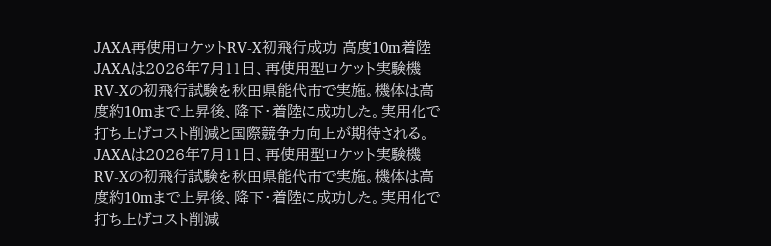JAXA再使用ロケットRV-X初飛行成功 高度10m着陸
JAXAは2026年7月11日、再使用型ロケット実験機RV-Xの初飛行試験を秋田県能代市で実施。機体は高度約10mまで上昇後、降下・着陸に成功した。実用化で打ち上げコスト削減と国際競争力向上が期待される。
JAXAは2026年7月11日、再使用型ロケット実験機RV-Xの初飛行試験を秋田県能代市で実施。機体は高度約10mまで上昇後、降下・着陸に成功した。実用化で打ち上げコスト削減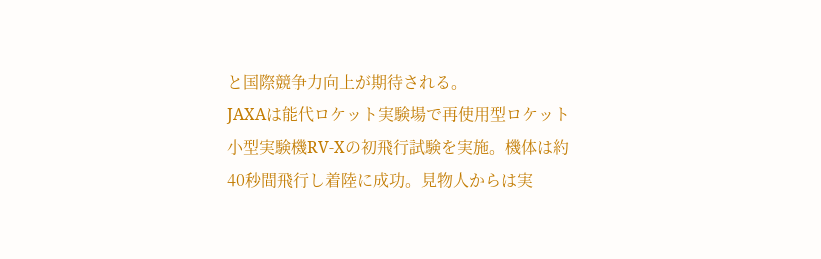と国際競争力向上が期待される。
JAXAは能代ロケット実験場で再使用型ロケット小型実験機RV-Xの初飛行試験を実施。機体は約40秒間飛行し着陸に成功。見物人からは実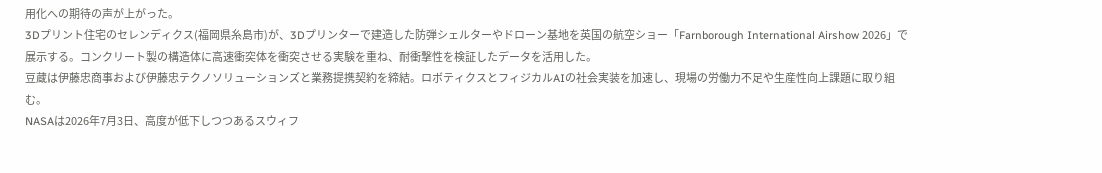用化への期待の声が上がった。
3Dプリント住宅のセレンディクス(福岡県糸島市)が、3Dプリンターで建造した防弾シェルターやドローン基地を英国の航空ショー「Farnborough International Airshow 2026」で展示する。コンクリート製の構造体に高速衝突体を衝突させる実験を重ね、耐衝撃性を検証したデータを活用した。
豆蔵は伊藤忠商事および伊藤忠テクノソリューションズと業務提携契約を締結。ロボティクスとフィジカルAIの社会実装を加速し、現場の労働力不足や生産性向上課題に取り組む。
NASAは2026年7月3日、高度が低下しつつあるスウィフ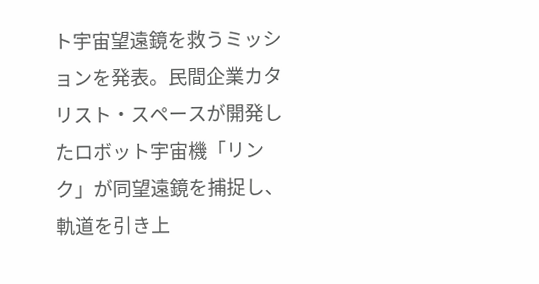ト宇宙望遠鏡を救うミッションを発表。民間企業カタリスト・スペースが開発したロボット宇宙機「リンク」が同望遠鏡を捕捉し、軌道を引き上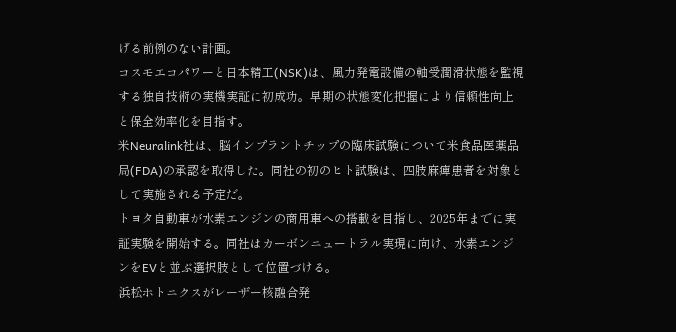げる前例のない計画。
コスモエコパワーと日本精工(NSK)は、風力発電設備の軸受潤滑状態を監視する独自技術の実機実証に初成功。早期の状態変化把握により信頼性向上と保全効率化を目指す。
米Neuralink社は、脳インプラントチップの臨床試験について米食品医薬品局(FDA)の承認を取得した。同社の初のヒト試験は、四肢麻痺患者を対象として実施される予定だ。
トヨタ自動車が水素エンジンの商用車への搭載を目指し、2025年までに実証実験を開始する。同社はカーボンニュートラル実現に向け、水素エンジンをEVと並ぶ選択肢として位置づける。
浜松ホトニクスがレーザー核融合発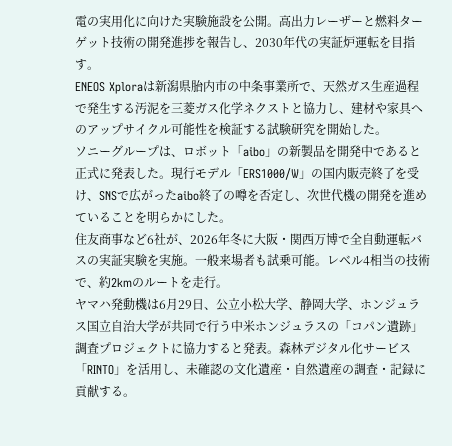電の実用化に向けた実験施設を公開。高出力レーザーと燃料ターゲット技術の開発進捗を報告し、2030年代の実証炉運転を目指す。
ENEOS Xploraは新潟県胎内市の中条事業所で、天然ガス生産過程で発生する汚泥を三菱ガス化学ネクストと協力し、建材や家具へのアップサイクル可能性を検証する試験研究を開始した。
ソニーグループは、ロボット「aibo」の新製品を開発中であると正式に発表した。現行モデル「ERS1000/W」の国内販売終了を受け、SNSで広がったaibo終了の噂を否定し、次世代機の開発を進めていることを明らかにした。
住友商事など6社が、2026年冬に大阪・関西万博で全自動運転バスの実証実験を実施。一般来場者も試乗可能。レベル4相当の技術で、約2kmのルートを走行。
ヤマハ発動機は6月29日、公立小松大学、静岡大学、ホンジュラス国立自治大学が共同で行う中米ホンジュラスの「コパン遺跡」調査プロジェクトに協力すると発表。森林デジタル化サービス「RINTO」を活用し、未確認の文化遺産・自然遺産の調査・記録に貢献する。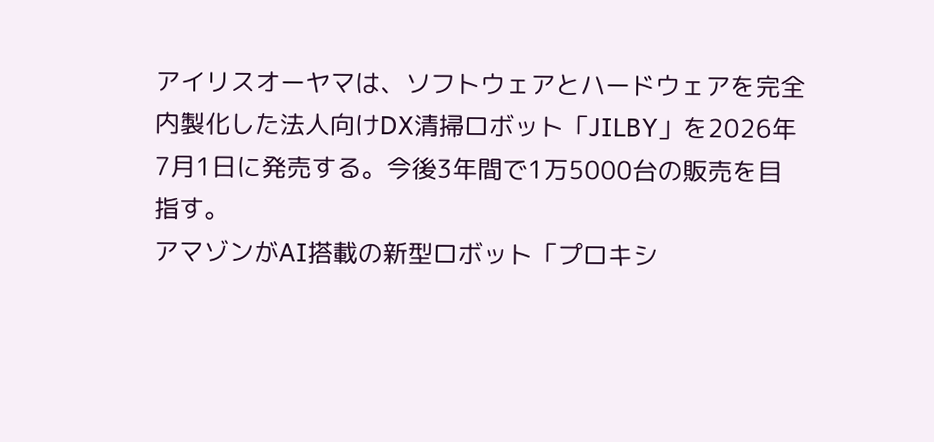アイリスオーヤマは、ソフトウェアとハードウェアを完全内製化した法人向けDX清掃ロボット「JILBY」を2026年7月1日に発売する。今後3年間で1万5000台の販売を目指す。
アマゾンがAI搭載の新型ロボット「プロキシ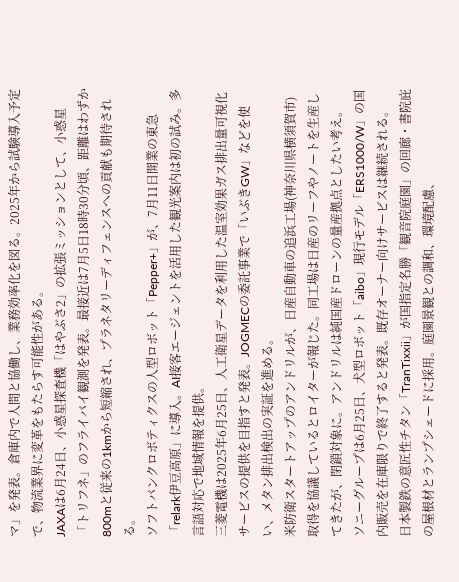マ」を発表。倉庫内で人間と協働し、業務効率化を図る。2025年から試験導入予定で、物流業界に変革をもたらす可能性がある。
JAXAは6月24日、小惑星探査機「はやぶさ2」の拡張ミッションとして、小惑星「トリフネ」のフライバイ観測を発表。最接近は7月5日18時30分頃、距離はわずか800mと従来の1kmから短縮され、プラネタリーディフェンスへの貢献も期待される。
ソフトバンクロボティクスの人型ロボット「Pepper+」が、7月11日開業の東急「relark伊豆高原」に導入。AI接客エージェントを活用した観光案内は初の試み。多言語対応で地域情報を提供。
三菱電機は2025年6月25日、人工衛星データを利用した温室効果ガス排出量可視化サービスの提供を目指すと発表。JOGMECの委託事業で「いぶきGW」などを使い、メタン排出検出の実証を進める。
米防衛スタートアップのアンドリルが、日産自動車の追浜工場(神奈川県横須賀市)取得を協議しているとロイターが報じた。同工場は日産のリーフやノートを生産してきたが、閉鎖対象に。アンドリルは純国産ドローンの量産拠点としたい考え。
ソニーグループは6月25日、犬型ロボット「aibo」現行モデル「ERS1000/W」の国内販売を在庫限りで終了すると発表。既存オーナー向けサービスは継続される。
日本製鉄の意匠性チタン「TranTixxii」が国指定名勝「観音院庭園」の回廊・書院庇の屋根材とランプシェードに採用。庭園景観との調和、環境配慮、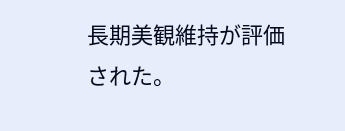長期美観維持が評価された。